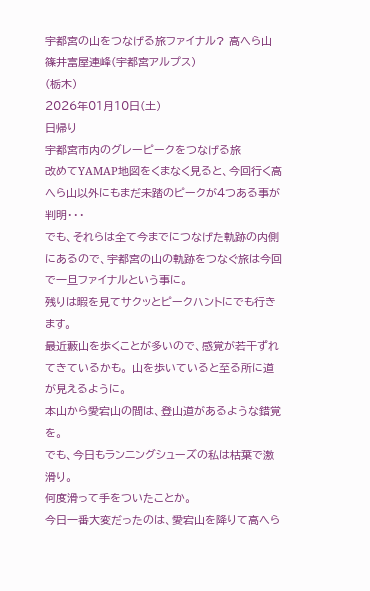宇都宮の山をつなげる旅ファイナル? 高へら山
篠井富屋連峰(宇都宮アルプス)
(栃木)
2026年01月10日(土)
日帰り
宇都宮市内のグレーピークをつなげる旅
改めてYAMAP地図をくまなく見ると、今回行く高へら山以外にもまだ未踏のピークが4つある事が判明・・・
でも、それらは全て今までにつなげた軌跡の内側にあるので、宇都宮の山の軌跡をつなぐ旅は今回で一旦ファイナルという事に。
残りは暇を見てサクッとピークハントにでも行きます。
最近藪山を歩くことが多いので、感覚が若干ずれてきているかも。 山を歩いていると至る所に道が見えるように。
本山から愛宕山の間は、登山道があるような錯覚を。
でも、今日もランニングシューズの私は枯葉で激滑り。
何度滑って手をついたことか。
今日一番大変だったのは、愛宕山を降りて高へら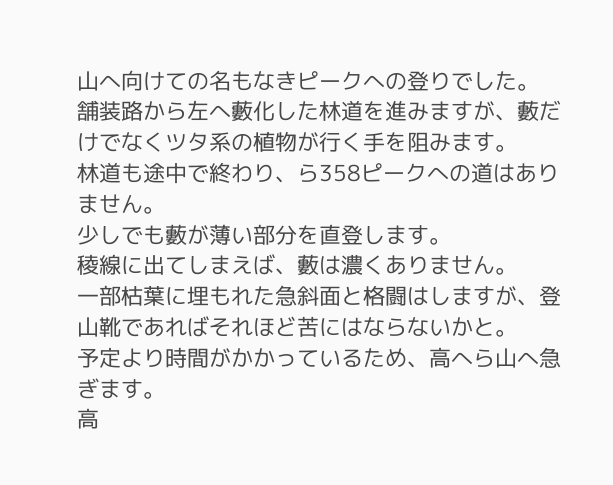山へ向けての名もなきピークへの登りでした。
舗装路から左へ藪化した林道を進みますが、藪だけでなくツタ系の植物が行く手を阻みます。
林道も途中で終わり、ら358ピークへの道はありません。
少しでも藪が薄い部分を直登します。
稜線に出てしまえば、藪は濃くありません。
一部枯葉に埋もれた急斜面と格闘はしますが、登山靴であればそれほど苦にはならないかと。
予定より時間がかかっているため、高へら山へ急ぎます。
高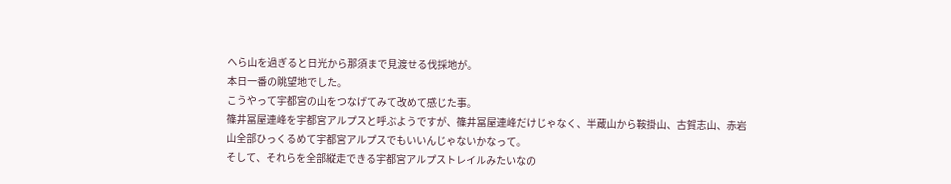へら山を過ぎると日光から那須まで見渡せる伐採地が。
本日一番の眺望地でした。
こうやって宇都宮の山をつなげてみて改めて感じた事。
篠井冨屋連峰を宇都宮アルプスと呼ぶようですが、篠井冨屋連峰だけじゃなく、半蔵山から鞍掛山、古賀志山、赤岩山全部ひっくるめて宇都宮アルプスでもいいんじゃないかなって。
そして、それらを全部縦走できる宇都宮アルプストレイルみたいなの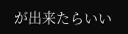が出来たらいい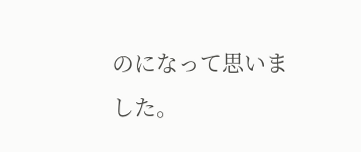のになって思いました。